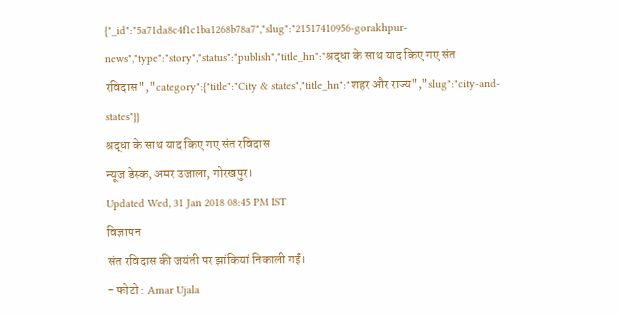{"_id":"5a71da8c4f1c1ba1268b78a7","slug":"21517410956-gorakhpur-news","type":"story","status":"publish","title_hn":"श्रद्धा के साथ याद किए गए संत रविदास","category":{"title":"City & states","title_hn":"शहर और राज्य","slug":"city-and-states"}}
श्रद्धा के साथ याद किए गए संत रविदास
न्यूज डेस्क, अमर उजाला, गोरखपुर।
Updated Wed, 31 Jan 2018 08:45 PM IST
विज्ञापन
संत रविदास की जयंती पर झांकियां निकाली गईं।
- फोटो : Amar Ujala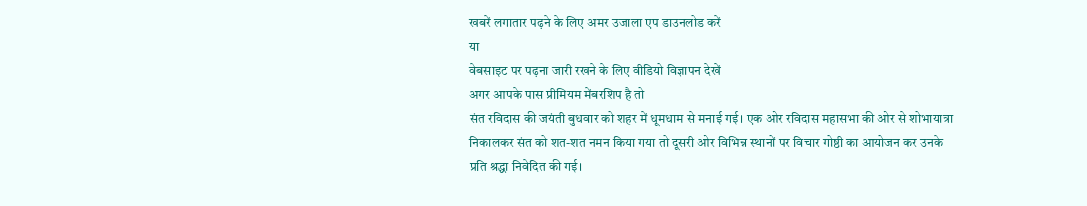खबरें लगातार पढ़ने के लिए अमर उजाला एप डाउनलोड करें
या
वेबसाइट पर पढ़ना जारी रखने के लिए वीडियो विज्ञापन देखें
अगर आपके पास प्रीमियम मेंबरशिप है तो
संत रविदास की जयंती बुधवार को शहर में धूमधाम से मनाई गई। एक ओर रविदास महासभा की ओर से शोभायात्रा निकालकर संत को शत-शत नमन किया गया तो दूसरी ओर विभिन्न स्थानों पर विचार गोष्ठी का आयोजन कर उनके प्रति श्रद्धा निवेदित की गई।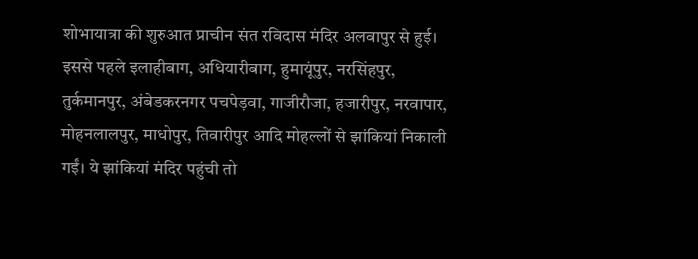शोभायात्रा की शुरुआत प्राचीन संत रविदास मंदिर अलवापुर से हुई। इससे पहले इलाहीबाग, अधियारीबाग, हुमायूंपुर, नरसिंहपुर, तुर्कमानपुर, अंबेडकरनगर पचपेड़वा, गाजीरौजा, हजारीपुर, नरवापार, मोहनलालपुर, माधोपुर, तिवारीपुर आदि मोहल्लों से झांकियां निकाली गईं। ये झांकियां मंदिर पहुंची तो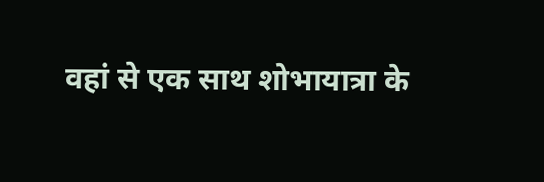वहां से एक साथ शोभायात्रा के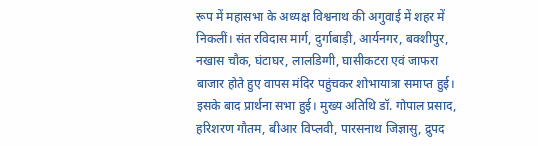रूप में महासभा के अध्यक्ष विश्वनाथ की अगुवाई में शहर में निकलीं। संत रविदास मार्ग, दुर्गाबाड़ी, आर्यनगर, बक्शीपुर, नखास चौक, घंटाघर, लालडिग्गी, घासीकटरा एवं जाफरा बाजार होते हुए वापस मंदिर पहुंचकर शोभायात्रा समाप्त हुई। इसके बाद प्रार्थना सभा हुई। मुख्य अतिथि डॉ. गोपाल प्रसाद, हरिशरण गौतम, बीआर विप्लवी, पारसनाथ जिज्ञासु, द्रुपद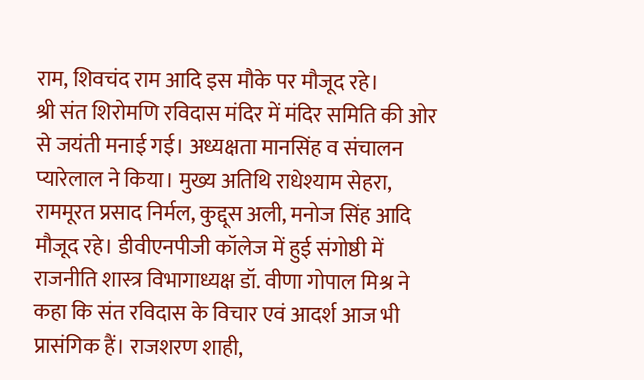राम, शिवचंद राम आदि इस मौके पर मौजूद रहे।
श्री संत शिरोमणि रविदास मंदिर में मंदिर समिति की ओर से जयंती मनाई गई। अध्यक्षता मानसिंह व संचालन प्यारेलाल ने किया। मुख्य अतिथि राधेश्याम सेहरा, राममूरत प्रसाद निर्मल, कुद्दूस अली, मनोज सिंह आदि मौजूद रहे। डीवीएनपीजी कॉलेज में हुई संगोष्ठी में राजनीति शास्त्र विभागाध्यक्ष डॉ. वीणा गोपाल मिश्र ने कहा कि संत रविदास के विचार एवं आदर्श आज भी प्रासंगिक हैं। राजशरण शाही,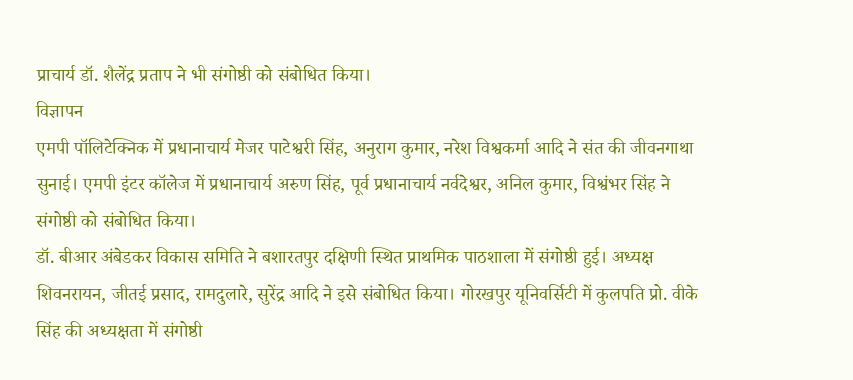प्राचार्य डॉ. शैलेंद्र प्रताप ने भी संगोष्ठी को संबोधित किया।
विज्ञापन
एमपी पॉलिटेक्निक में प्रधानाचार्य मेजर पाटेश्वरी सिंह, अनुराग कुमार, नरेश विश्वकर्मा आदि ने संत की जीवनगाथा सुनाई। एमपी इंटर कॉलेज में प्रधानाचार्य अरुण सिंह, पूर्व प्रधानाचार्य नर्वदेश्वर, अनिल कुमार, विश्वंभर सिंह ने संगोष्ठी को संबोधित किया।
डॉ. बीआर अंबेडकर विकास समिति ने बशारतपुर दक्षिणी स्थित प्राथमिक पाठशाला में संगोष्ठी हुई। अध्यक्ष शिवनरायन, जीतई प्रसाद, रामदुलारे, सुरेंद्र आदि ने इसे संबोधित किया। गोरखपुर यूनिवर्सिटी में कुलपति प्रो. वीके सिंह की अध्यक्षता में संगोष्ठी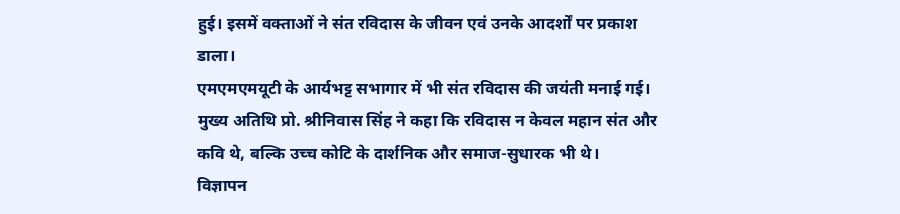हुई। इसमें वक्ताओं ने संत रविदास के जीवन एवं उनके आदर्शों पर प्रकाश डाला।
एमएमएमयूटी के आर्यभट्ट सभागार में भी संत रविदास की जयंती मनाई गई। मुख्य अतिथि प्रो. श्रीनिवास सिंह ने कहा कि रविदास न केवल महान संत और कवि थे, बल्कि उच्च कोटि के दार्शनिक और समाज-सुधारक भी थे।
विज्ञापन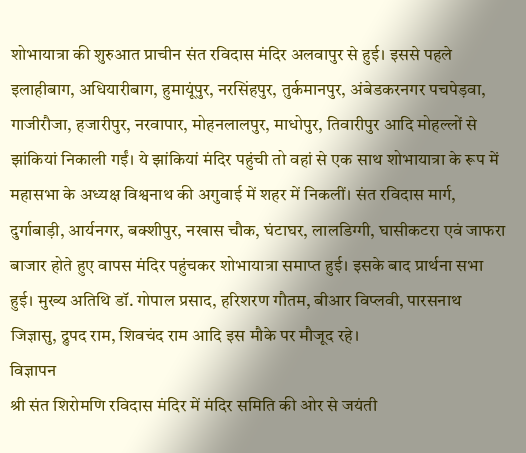शोभायात्रा की शुरुआत प्राचीन संत रविदास मंदिर अलवापुर से हुई। इससे पहले इलाहीबाग, अधियारीबाग, हुमायूंपुर, नरसिंहपुर, तुर्कमानपुर, अंबेडकरनगर पचपेड़वा, गाजीरौजा, हजारीपुर, नरवापार, मोहनलालपुर, माधोपुर, तिवारीपुर आदि मोहल्लों से झांकियां निकाली गईं। ये झांकियां मंदिर पहुंची तो वहां से एक साथ शोभायात्रा के रूप में महासभा के अध्यक्ष विश्वनाथ की अगुवाई में शहर में निकलीं। संत रविदास मार्ग, दुर्गाबाड़ी, आर्यनगर, बक्शीपुर, नखास चौक, घंटाघर, लालडिग्गी, घासीकटरा एवं जाफरा बाजार होते हुए वापस मंदिर पहुंचकर शोभायात्रा समाप्त हुई। इसके बाद प्रार्थना सभा हुई। मुख्य अतिथि डॉ. गोपाल प्रसाद, हरिशरण गौतम, बीआर विप्लवी, पारसनाथ जिज्ञासु, द्रुपद राम, शिवचंद राम आदि इस मौके पर मौजूद रहे।
विज्ञापन
श्री संत शिरोमणि रविदास मंदिर में मंदिर समिति की ओर से जयंती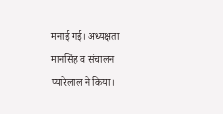मनाई गई। अध्यक्षता मानसिंह व संचालन प्यारेलाल ने किया।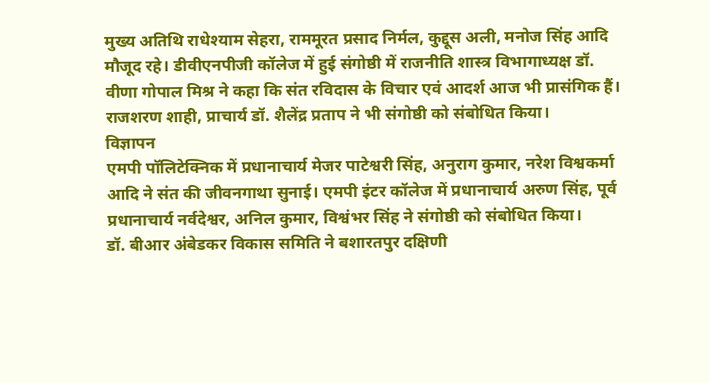मुख्य अतिथि राधेश्याम सेहरा, राममूरत प्रसाद निर्मल, कुद्दूस अली, मनोज सिंह आदि मौजूद रहे। डीवीएनपीजी कॉलेज में हुई संगोष्ठी में राजनीति शास्त्र विभागाध्यक्ष डॉ. वीणा गोपाल मिश्र ने कहा कि संत रविदास के विचार एवं आदर्श आज भी प्रासंगिक हैं। राजशरण शाही, प्राचार्य डॉ. शैलेंद्र प्रताप ने भी संगोष्ठी को संबोधित किया।
विज्ञापन
एमपी पॉलिटेक्निक में प्रधानाचार्य मेजर पाटेश्वरी सिंह, अनुराग कुमार, नरेश विश्वकर्मा आदि ने संत की जीवनगाथा सुनाई। एमपी इंटर कॉलेज में प्रधानाचार्य अरुण सिंह, पूर्व प्रधानाचार्य नर्वदेश्वर, अनिल कुमार, विश्वंभर सिंह ने संगोष्ठी को संबोधित किया।
डॉ. बीआर अंबेडकर विकास समिति ने बशारतपुर दक्षिणी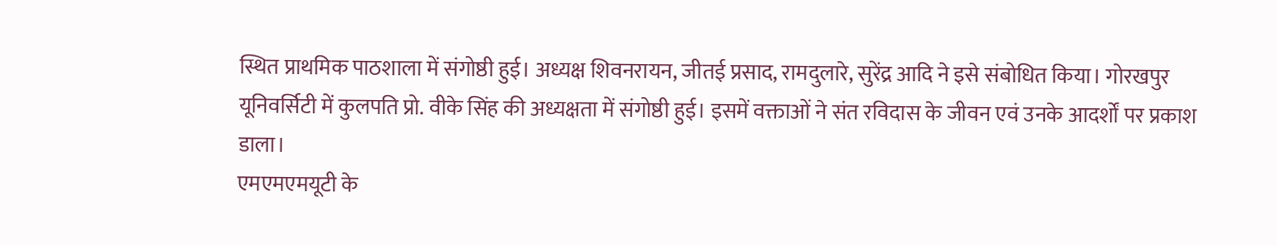स्थित प्राथमिक पाठशाला में संगोष्ठी हुई। अध्यक्ष शिवनरायन, जीतई प्रसाद, रामदुलारे, सुरेंद्र आदि ने इसे संबोधित किया। गोरखपुर यूनिवर्सिटी में कुलपति प्रो. वीके सिंह की अध्यक्षता में संगोष्ठी हुई। इसमें वक्ताओं ने संत रविदास के जीवन एवं उनके आदर्शों पर प्रकाश डाला।
एमएमएमयूटी के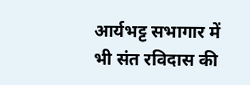आर्यभट्ट सभागार में भी संत रविदास की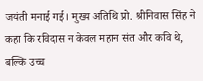जयंती मनाई गई। मुख्य अतिथि प्रो. श्रीनिवास सिंह ने कहा कि रविदास न केवल महान संत और कवि थे, बल्कि उच्च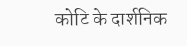कोटि के दार्शनिक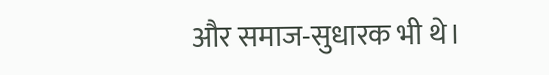और समाज-सुधारक भी थे।